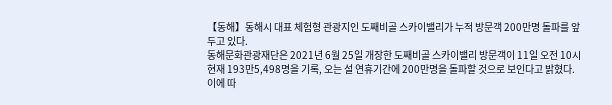【동해】동해시 대표 체험형 관광지인 도째비골 스카이밸리가 누적 방문객 200만명 돌파를 앞두고 있다.
동해문화관광재단은 2021년 6월 25일 개장한 도째비골 스카이밸리 방문객이 11일 오전 10시 현재 193만5,498명을 기록, 오는 설 연휴기간에 200만명을 돌파할 것으로 보인다고 밝혔다.
이에 따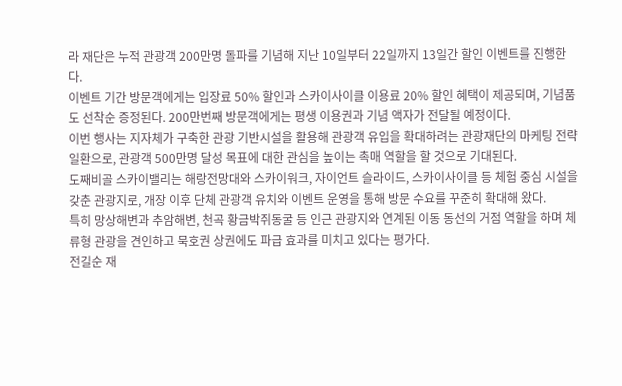라 재단은 누적 관광객 200만명 돌파를 기념해 지난 10일부터 22일까지 13일간 할인 이벤트를 진행한다.
이벤트 기간 방문객에게는 입장료 50% 할인과 스카이사이클 이용료 20% 할인 혜택이 제공되며, 기념품도 선착순 증정된다. 200만번째 방문객에게는 평생 이용권과 기념 액자가 전달될 예정이다.
이번 행사는 지자체가 구축한 관광 기반시설을 활용해 관광객 유입을 확대하려는 관광재단의 마케팅 전략 일환으로, 관광객 500만명 달성 목표에 대한 관심을 높이는 촉매 역할을 할 것으로 기대된다.
도째비골 스카이밸리는 해랑전망대와 스카이워크, 자이언트 슬라이드, 스카이사이클 등 체험 중심 시설을 갖춘 관광지로, 개장 이후 단체 관광객 유치와 이벤트 운영을 통해 방문 수요를 꾸준히 확대해 왔다.
특히 망상해변과 추암해변, 천곡 황금박쥐동굴 등 인근 관광지와 연계된 이동 동선의 거점 역할을 하며 체류형 관광을 견인하고 묵호권 상권에도 파급 효과를 미치고 있다는 평가다.
전길순 재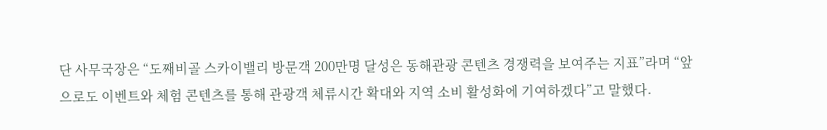단 사무국장은 “도째비골 스카이밸리 방문객 200만명 달성은 동해관광 콘텐츠 경쟁력을 보여주는 지표”라며 “앞으로도 이벤트와 체험 콘텐츠를 통해 관광객 체류시간 확대와 지역 소비 활성화에 기여하겠다”고 말했다.